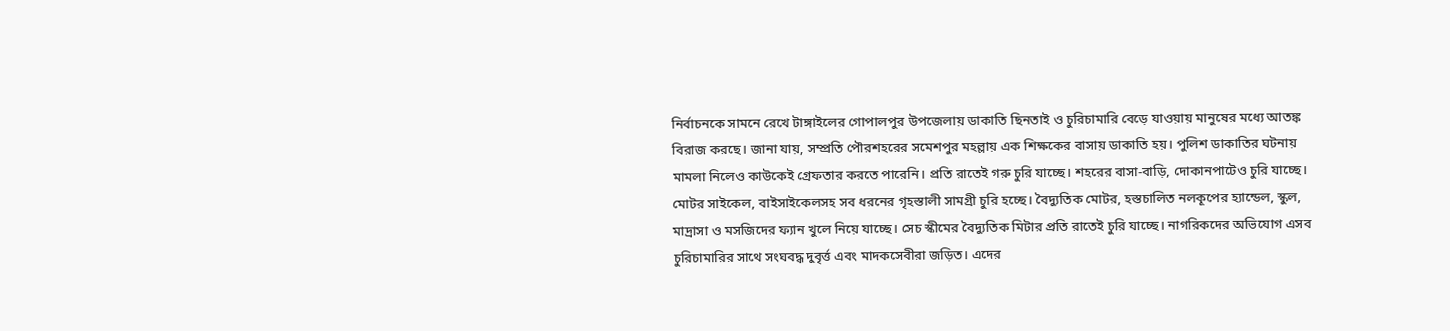নির্বাচনকে সামনে রেখে টাঙ্গাইলের গোপালপুর উপজেলায় ডাকাতি ছিনতাই ও চুরিচামারি বেড়ে যাওয়ায় মানুষের মধ্যে আতঙ্ক বিরাজ করছে। জানা যায়, সম্প্রতি পৌরশহরের সমেশপুর মহল্লায় এক শিক্ষকের বাসায় ডাকাতি হয়। পুলিশ ডাকাতির ঘটনায় মামলা নিলেও কাউকেই গ্রেফতার করতে পারেনি। প্রতি রাতেই গরু চুরি যাচ্ছে। শহরের বাসা-বাড়ি, দোকানপাটেও চুরি যাচ্ছে। মোটর সাইকেল, বাইসাইকেলসহ সব ধরনের গৃহস্তালী সামগ্রী চুরি হচ্ছে। বৈদ্যুতিক মোটর, হস্তচালিত নলকূপের হ্যান্ডেল, স্কুল, মাদ্রাসা ও মসজিদের ফ্যান খুলে নিয়ে যাচ্ছে। সেচ স্কীমের বৈদ্যুতিক মিটার প্রতি রাতেই চুরি যাচ্ছে। নাগরিকদের অভিযোগ এসব চুরিচামারির সাথে সংঘবদ্ধ দুবৃর্ত্ত এবং মাদকসেবীরা জড়িত। এদের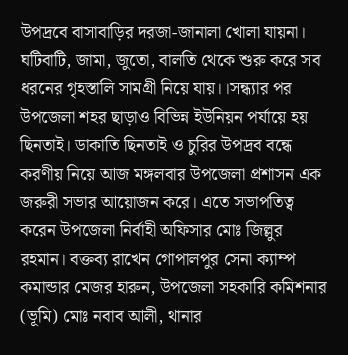উপদ্রবে বাসাবাড়ির দরজা-জানালা খোলা যায়না। ঘটিবাটি, জামা, জুতো, বালতি থেকে শুরু করে সব ধরনের গৃহস্তালি সামগ্রী নিয়ে যায়।।সন্ধ্যার পর উপজেলা শহর ছাড়াও বিভিন্ন ইউনিয়ন পর্যায়ে হয় ছিনতাই। ডাকাতি ছিনতাই ও চুরির উপদ্রব বন্ধে করণীয় নিয়ে আজ মঙ্গলবার উপজেলা প্রশাসন এক জরুরী সভার আয়োজন করে। এতে সভাপতিত্ব করেন উপজেলা নির্বাহী অফিসার মোঃ জিল্লুর রহমান। বক্তব্য রাখেন গোপালপুর সেনা ক্যাম্প কমান্ডার মেজর হারুন, উপজেলা সহকারি কমিশনার (ভূমি) মোঃ নবাব আলী, থানার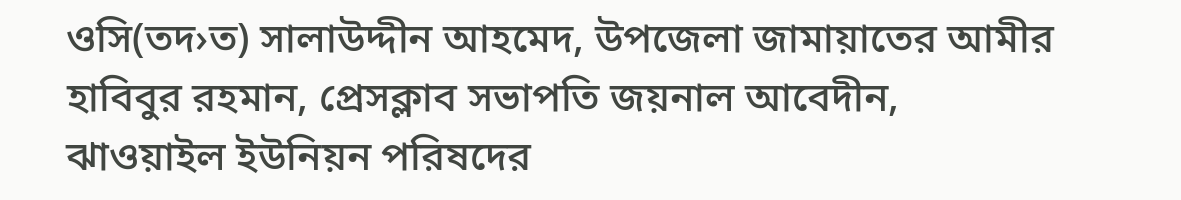ওসি(তদ›ত) সালাউদ্দীন আহমেদ, উপজেলা জামায়াতের আমীর হাবিবুর রহমান, প্রেসক্লাব সভাপতি জয়নাল আবেদীন, ঝাওয়াইল ইউনিয়ন পরিষদের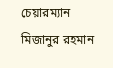চেয়ারম্যান মিজানুর রহমান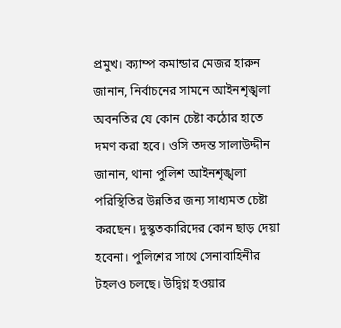প্রমুখ। ক্যাম্প কমান্ডার মেজর হারুন জানান, নির্বাচনের সামনে আইনশৃঙ্খলা অবনতির যে কোন চেষ্টা কঠোর হাতে দমণ করা হবে। ওসি তদন্ত সালাউদ্দীন জানান, থানা পুলিশ আইনশৃঙ্খলা পরিস্থিতির উন্নতির জন্য সাধ্যমত চেষ্টা করছেন। দুস্কৃতকারিদের কোন ছাড় দেয়া হবেনা। পুলিশের সাথে সেনাবাহিনীর টহলও চলছে। উদ্বিগ্ন হওয়ার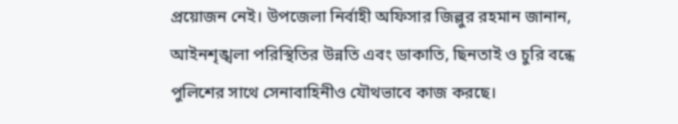প্রয়োজন নেই। উপজেলা নির্বাহী অফিসার জিল্লুর রহমান জানান, আইনশৃঙ্খলা পরিস্থিতির উন্নতি এবং ডাকাতি, ছিনতাই ও চুরি বন্ধে পুলিশের সাথে সেনাবাহিনীও যৌথভাবে কাজ করছে।